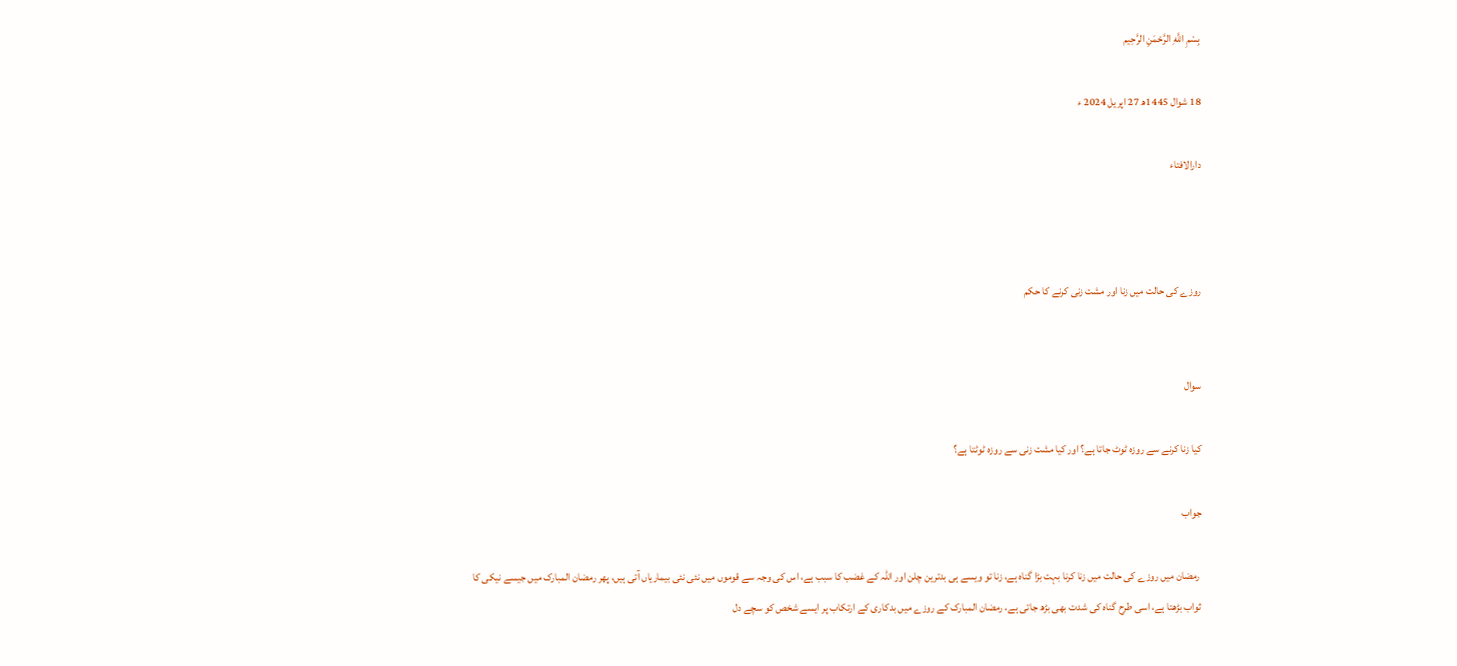بِسْمِ اللَّهِ الرَّحْمَنِ الرَّحِيم

18 شوال 1445ھ 27 اپریل 2024 ء

دارالافتاء



روزے کی حالت میں زنا اور مشت زنی کرنے کا حکم


سوال

کیا زنا کرنے سے روزہ ٹوٹ جاتا ہے؟ اور کیا مشت زنی سے روزہ ٹوٹتا ہے؟

جواب

 رمضان میں روزے کی حالت میں زنا کرنا بہت بڑا گناہ ہے، زنا تو ویسے ہی بدترین چلن اور اللہ کے غضب کا سبب ہے، اس کی وجہ سے قوموں میں نئی نئی بیماریاں آتی ہیں، پھر رمضان المبارک میں جیسے نیکی کا ثواب بڑھتا ہے، اسی طرح گناہ کی شدت بھی بڑھ جاتی ہے، رمضان المبارک کے روزے میں بدکاری کے ارتکاب پر ایسے شخص کو سچے دل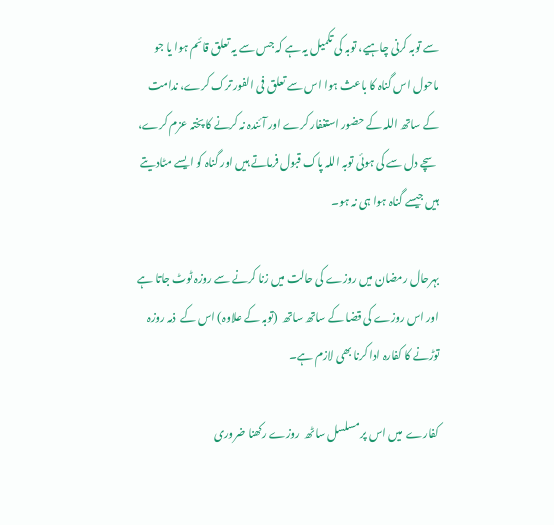سے توبہ کرنی چاہیے، توبہ کی تکمیل یہ ہے کہ جس سے یہ تعلق قائم ہوا یا جو ماحول اس گناہ کا باعث ہوا اس سے تعلق فی الفور ترک کرے، ندامت کے ساتھ اللہ کے حضور استغفار کرے اور آئندہ نہ کرنے کا پختہ عزم کرے، سچے دل سے کی ہوئی توبہ اللہ پاک قبول فرماتے ہیں اور گناہ کو ایسے مٹادیتے ہیں جیسے گناہ ہوا ہی نہ ہو۔

بہرحال رمضان میں روزے کی حالت میں زنا کرنے سے روزہ ٹوٹ جاتا ہے اور اس روزے کی قضا کے ساتھ ساتھ  (توبہ کے علاوہ) اس کے  ذمہ روزہ توڑنے کا کفارہ ادا کرنا بھی لازم ہے۔

کفارے  میں اس پر مسلسل ساٹھ  روزے رکھنا ضروری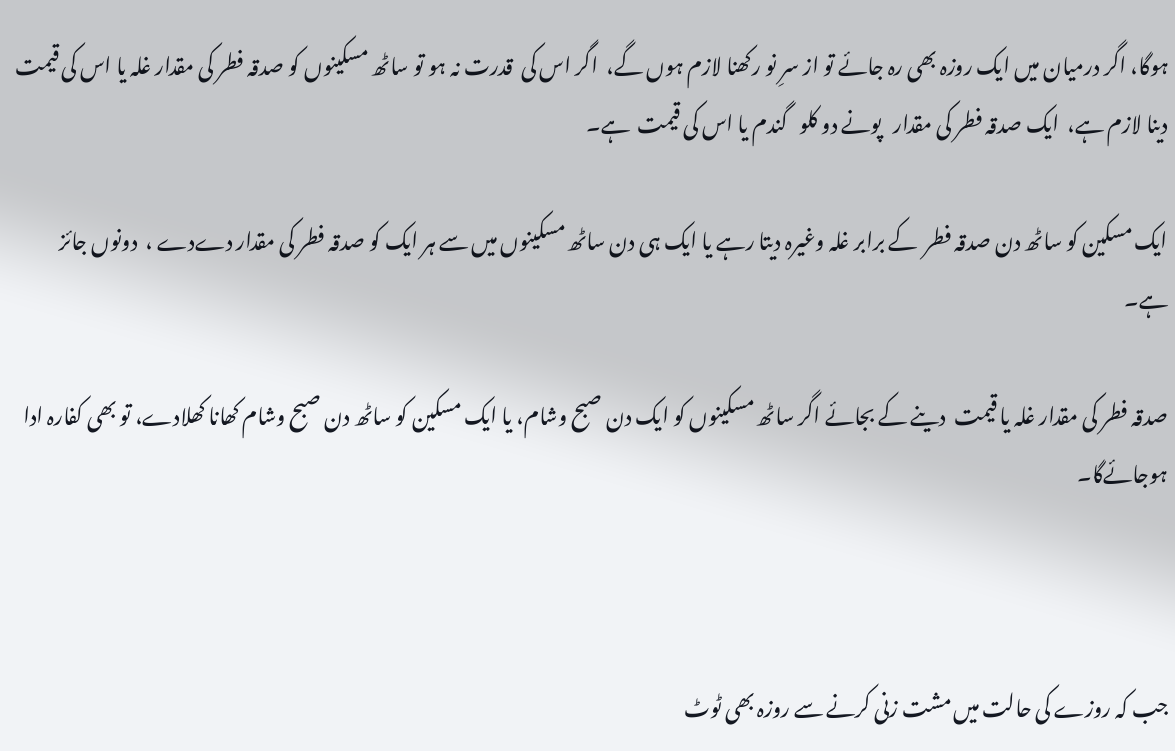ہوگا، اگر درمیان میں ایک روزہ بھی رہ جائے تو از سرِ نو رکھنا لازم ہوں گے،  اگر اس کی  قدرت نہ ہو تو ساٹھ مسکینوں کو صدقہ فطر کی مقدار غلہ یا اس کی قیمت دینا لازم ہے،  ایک صدقہ فطر کی مقدار   پونے دو کلو   گندم یا اس کی قیمت  ہے۔

ایک مسکین کو ساٹھ دن صدقہ فطر  کے برابر غلہ وغیرہ دیتا رہے یا ایک ہی دن ساٹھ مسکینوں میں سے ہر ایک کو صدقہ فطر کی مقدار دےدے ،  دونوں جائز ہے۔

صدقہ فطر کی مقدار غلہ یا قیمت  دینے کے بجائے اگر ساٹھ مسکینوں کو ایک دن صبح وشام، یا ایک مسکین کو ساٹھ دن صبح وشام کھانا کھلادے، تو بھی کفارہ ادا ہوجائےگا۔



جب کہ روزے کی حالت میں مشت زنی کرنے سے روزہ بھی ٹوٹ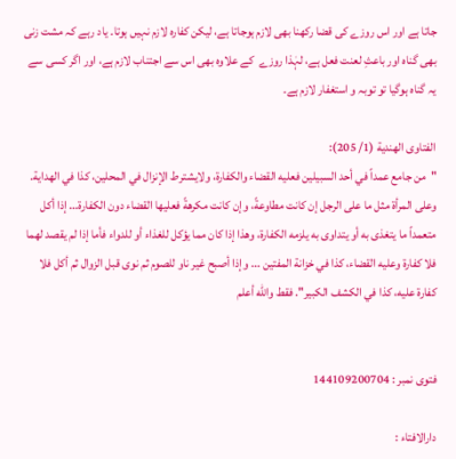جاتا ہے اور اس روزے کی قضا رکھنا بھی لازم ہوجاتا ہے، لیکن کفارہ لازم نہیں ہوتا۔ یاد رہے کہ مشت زنی بھی گناہ اور باعثِ لعنت فعل ہے، لہٰذا روزے  کے علاوہ بھی اس سے اجتناب لازم ہے، اور اگر کسی سے یہ گناہ ہوگیا تو توبہ و استغفار لازم ہے۔

الفتاوى الهندية (1/ 205):
"من جامع عمداً في أحد السبيلين فعليه القضاء والكفارة، ولايشترط الإنزال في المحلين، كذا في الهداية. وعلى المرأة مثل ما على الرجل إن كانت مطاوعةً، وإن كانت مكرهةً فعليها القضاء دون الكفارة... إذا أكل متعمداً ما يتغذى به أو يتداوى به يلزمه الكفارة، وهذا إذا كان مما يؤكل للغذاء أو للدواء فأما إذا لم يقصد لهما فلا كفارة وعليه القضاء، كذا في خزانة المفتين ... وإذا أصبح غير ناو للصوم ثم نوى قبل الزوال ثم أكل فلا كفارة عليه، كذا في الكشف الكبير". فقط والله أعلم


فتوی نمبر : 144109200704

دارالافتاء :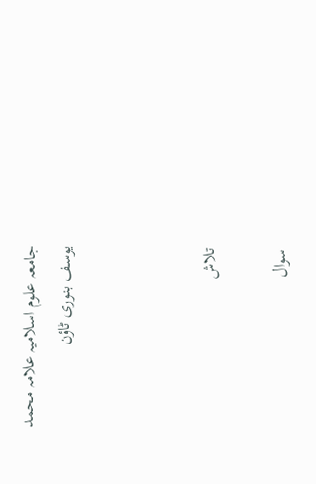جامعہ علوم اسلامیہ علامہ محمد یوسف بنوری ٹاؤن



تلاش

سوال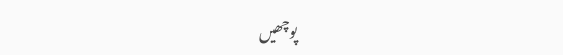پوچھیں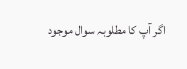اگر آپ کا مطلوبہ سوال موجود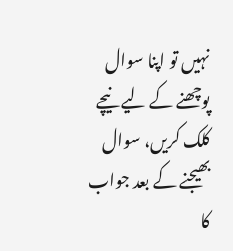نہیں تو اپنا سوال پوچھنے کے لیے نیچے کلک کریں، سوال بھیجنے کے بعد جواب کا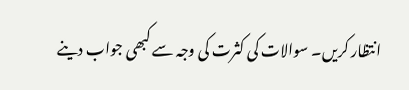انتظار کریں۔ سوالات کی کثرت کی وجہ سے کبھی جواب دینے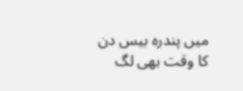میں پندرہ بیس دن کا وقت بھی لگ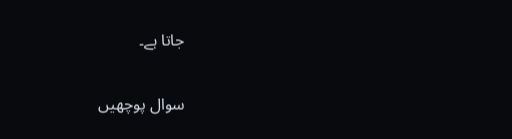جاتا ہے۔

سوال پوچھیں